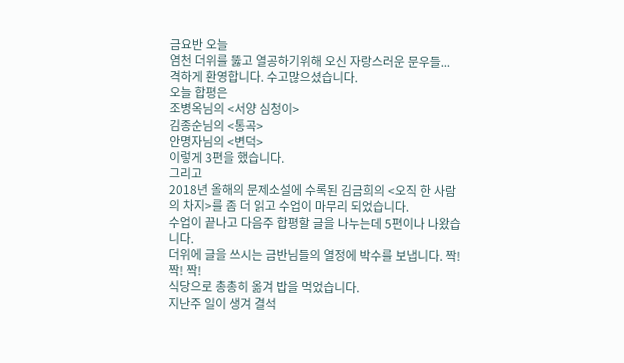금요반 오늘
염천 더위를 뚫고 열공하기위해 오신 자랑스러운 문우들...
격하게 환영합니다. 수고많으셨습니다.
오늘 합평은
조병옥님의 <서양 심청이>
김종순님의 <통곡>
안명자님의 <변덕>
이렇게 3편을 했습니다.
그리고
2018년 올해의 문제소설에 수록된 김금희의 <오직 한 사람의 차지>를 좀 더 읽고 수업이 마무리 되었습니다.
수업이 끝나고 다음주 합평할 글을 나누는데 5편이나 나왔습니다.
더위에 글을 쓰시는 금반님들의 열정에 박수를 보냅니다. 짝! 짝! 짝!
식당으로 총총히 옮겨 밥을 먹었습니다.
지난주 일이 생겨 결석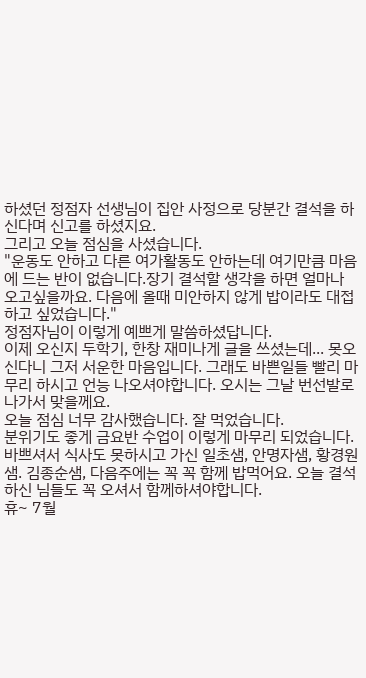하셨던 정점자 선생님이 집안 사정으로 당분간 결석을 하신다며 신고를 하셨지요.
그리고 오늘 점심을 사셨습니다.
"운동도 안하고 다른 여가활동도 안하는데 여기만큼 마음에 드는 반이 없습니다.장기 결석할 생각을 하면 얼마나 오고싶을까요. 다음에 올때 미안하지 않게 밥이라도 대접하고 싶었습니다."
정점자님이 이렇게 예쁘게 말씀하셨답니다.
이제 오신지 두학기, 한창 재미나게 글을 쓰셨는데... 못오신다니 그저 서운한 마음입니다. 그래도 바쁜일들 빨리 마무리 하시고 언능 나오셔야합니다. 오시는 그날 번선발로 나가서 맞을께요.
오늘 점심 너무 감사했습니다. 잘 먹었습니다.
분위기도 좋게 금요반 수업이 이렇게 마무리 되었습니다.
바쁘셔서 식사도 못하시고 가신 일초샘, 안명자샘, 황경원샘. 김종순샘, 다음주에는 꼭 꼭 함께 밥먹어요. 오늘 결석하신 님들도 꼭 오셔서 함께하셔야합니다.
휴~ 7월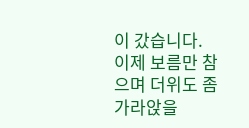이 갔습니다.
이제 보름만 참으며 더위도 좀 가라앉을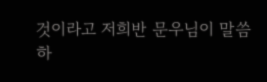것이라고 저희반 문우님이 말씀하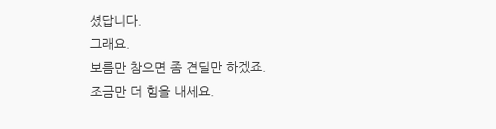셨답니다.
그래요.
보름만 참으면 좀 견딜만 하겠죠.
조금만 더 힘을 내세요.